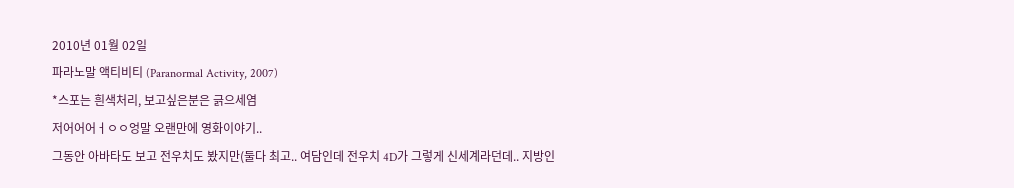2010년 01월 02일
파라노말 액티비티 (Paranormal Activity, 2007)
*스포는 흰색처리, 보고싶은분은 긁으세염
저어어어ㅓㅇㅇ엉말 오랜만에 영화이야기..
그동안 아바타도 보고 전우치도 봤지만(둘다 최고.. 여담인데 전우치 4D가 그렇게 신세계라던데.. 지방인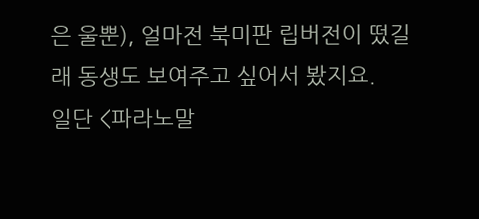은 울뿐), 얼마전 북미판 립버전이 떴길래 동생도 보여주고 싶어서 봤지요.
일단 <파라노말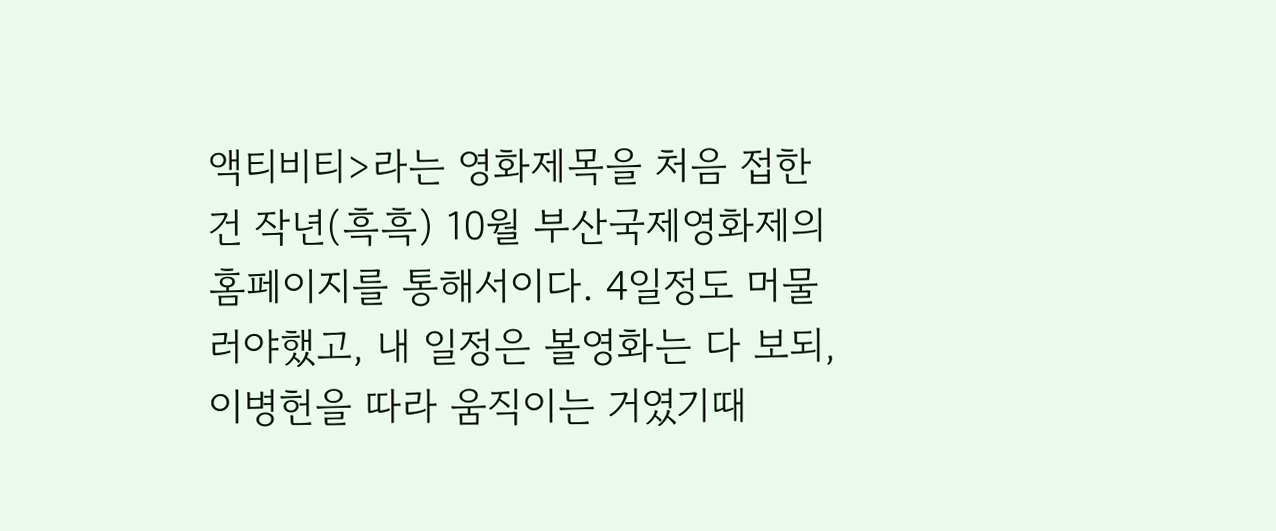액티비티>라는 영화제목을 처음 접한건 작년(흑흑) 10월 부산국제영화제의 홈페이지를 통해서이다. 4일정도 머물러야했고, 내 일정은 볼영화는 다 보되, 이병헌을 따라 움직이는 거였기때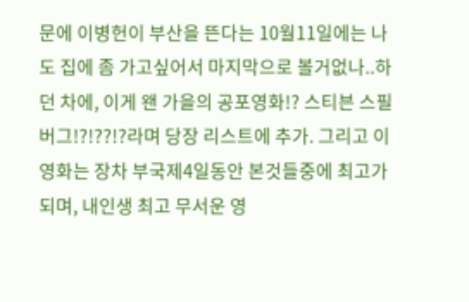문에 이병헌이 부산을 뜬다는 10월11일에는 나도 집에 좀 가고싶어서 마지막으로 볼거없나..하던 차에, 이게 왠 가을의 공포영화!? 스티븐 스필버그!?!??!?라며 당장 리스트에 추가. 그리고 이 영화는 장차 부국제4일동안 본것들중에 최고가 되며, 내인생 최고 무서운 영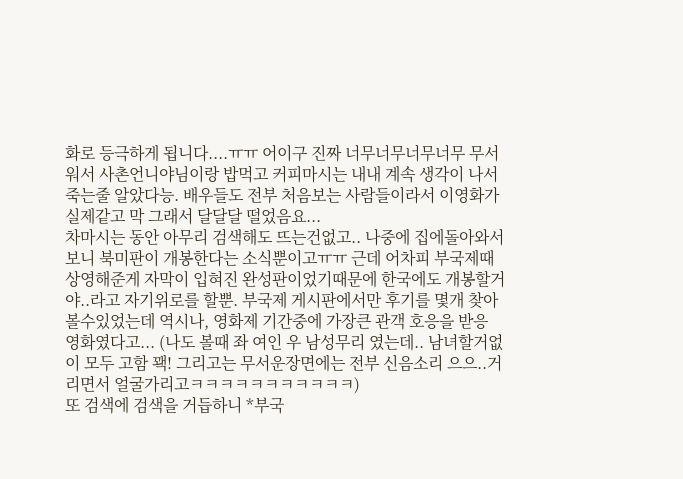화로 등극하게 됩니다....ㅠㅠ 어이구 진짜 너무너무너무너무 무서워서 사촌언니야님이랑 밥먹고 커피마시는 내내 계속 생각이 나서 죽는줄 알았다능. 배우들도 전부 처음보는 사람들이라서 이영화가 실제같고 막 그래서 달달달 떨었음요...
차마시는 동안 아무리 검색해도 뜨는건없고.. 나중에 집에돌아와서 보니 북미판이 개봉한다는 소식뿐이고ㅠㅠ 근데 어차피 부국제때 상영해준게 자막이 입혀진 완성판이었기때문에 한국에도 개봉할거야..라고 자기위로를 할뿐. 부국제 게시판에서만 후기를 몇개 찾아볼수있었는데 역시나, 영화제 기간중에 가장큰 관객 호응을 받응 영화였다고... (나도 볼때 좌 여인 우 남성무리 였는데.. 남녀할거없이 모두 고함 꽥! 그리고는 무서운장면에는 전부 신음소리 으으..거리면서 얼굴가리고ㅋㅋㅋㅋㅋㅋㅋㅋㅋㅋㅋ)
또 검색에 검색을 거듭하니 *부국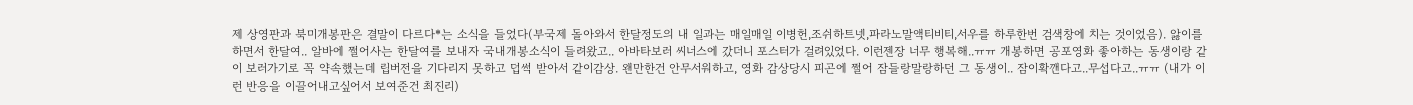제 상영판과 북미개봉판은 결말이 다르다*는 소식을 들었다(부국제 돌아와서 한달정도의 내 일과는 매일매일 이병헌,조쉬하트넷,파라노말액티비티,서우를 하루한번 검색창에 치는 것이었음). 앓이를 하면서 한달여.. 알바에 쩔어사는 한달여를 보내자 국내개봉소식이 들려왔고.. 아바타보러 씨너스에 갔더니 포스터가 걸려있었다. 이런젠장 너무 행복해..ㅠㅠ 개봉하면 공포영화 좋아하는 동생이랑 같이 보러가기로 꼭 약속했는데 립버전을 기다리지 못하고 덥썩 받아서 같이감상. 왠만한건 안무서워하고, 영화 감상당시 피곤에 쩔어 잠들랑말랑하던 그 동생이.. 잠이확깬다고..무섭다고..ㅠㅠ (내가 이런 반응을 이끌어내고싶어서 보여준건 최진리)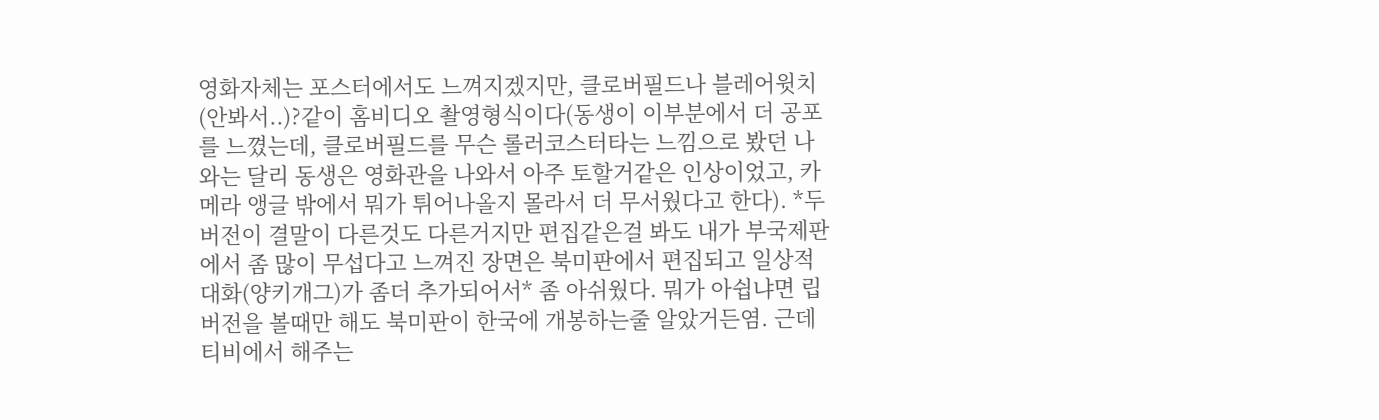영화자체는 포스터에서도 느껴지겠지만, 클로버필드나 블레어윗치(안봐서..)?같이 홈비디오 촬영형식이다(동생이 이부분에서 더 공포를 느꼈는데, 클로버필드를 무슨 롤러코스터타는 느낌으로 봤던 나와는 달리 동생은 영화관을 나와서 아주 토할거같은 인상이었고, 카메라 앵글 밖에서 뭐가 튀어나올지 몰라서 더 무서웠다고 한다). *두 버전이 결말이 다른것도 다른거지만 편집같은걸 봐도 내가 부국제판에서 좀 많이 무섭다고 느껴진 장면은 북미판에서 편집되고 일상적 대화(양키개그)가 좀더 추가되어서* 좀 아쉬웠다. 뭐가 아쉽냐면 립버전을 볼때만 해도 북미판이 한국에 개봉하는줄 알았거든염. 근데 티비에서 해주는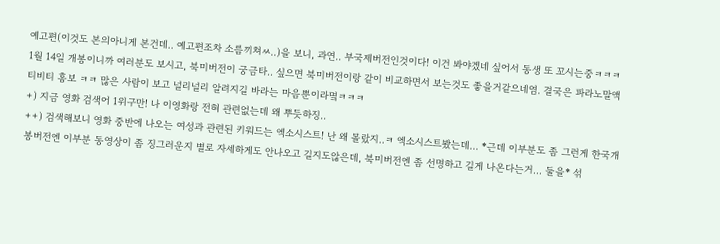예고편(이것도 본의아니게 본건데.. 예고편조차 소름끼쳐ㅆ..)을 보니, 과연.. 부국제버전인것이다! 이건 봐야겠네 싶어서 동생 또 꼬시는중ㅋㅋㅋ
1월 14일 개봉이니까 여러분도 보시고, 북미버전이 궁금타.. 싶으면 북미버전이랑 같이 비교하면서 보는것도 좋을거같으네염. 결국은 파라노말액티비티 홍보 ㅋㅋ 많은 사람이 보고 널리널리 알려지길 바라는 마음뿐이라몈ㅋㅋㅋ
+) 지금 영화 검색어 1위구만! 나 이영화랑 전혀 관련없는데 왜 뿌듯하징..
++) 검색해보니 영화 중반에 나오는 여성과 관련된 키워드는 엑소시스트! 난 왜 몰랐지..ㅋ 엑소시스트봤는데... *근데 이부분도 좀 그런게 한국개봉버전엔 이부분 동영상이 좀 징그러운지 별로 자세하게도 안나오고 길지도않은데, 북미버전엔 좀 선명하고 길게 나온다는거... 둘을* 섞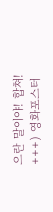으란 말이야! 합쳐!
+++) 영화포스터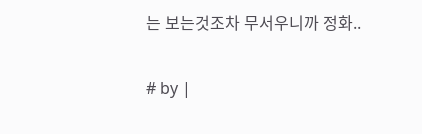는 보는것조차 무서우니까 정화..

# by |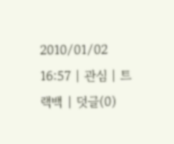2010/01/02 16:57 | 관심 | 트랙백 | 덧글(0)